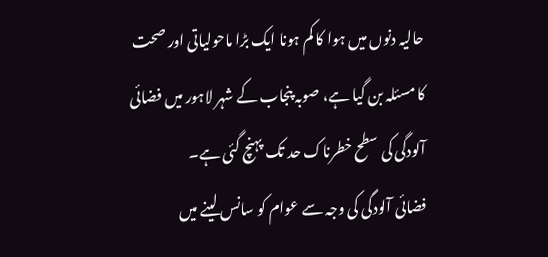حالیہ دنوں میں ہوا کا کم ہونا ایک بڑا ماحولیاتی اور صحت کا مسئلہ بن گیا ہے، صوبہ پنجاب کے شہر لاہور میں فضائی آلودگی کی سطح خطرناک حد تک پہنچ گئی ہے۔
فضائی آلودگی کی وجہ سے عوام کو سانس لینے میں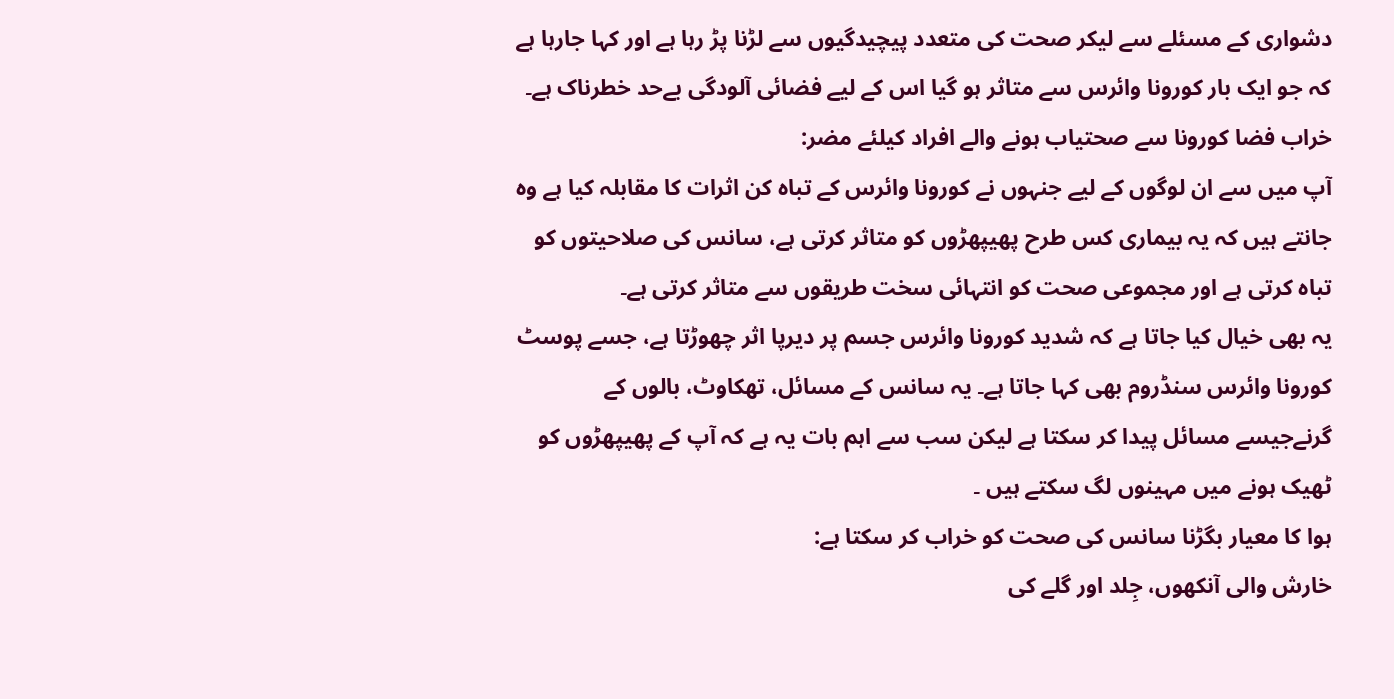دشواری کے مسئلے سے لیکر صحت کی متعدد پیچیدگیوں سے لڑنا پڑ رہا ہے اور کہا جارہا ہے کہ جو ایک بار کورونا وائرس سے متاثر ہو گیا اس کے لیے فضائی آلودگی بےحد خطرناک ہے۔
خراب فضا کورونا سے صحتیاب ہونے والے افراد کیلئے مضر:
آپ میں سے ان لوگوں کے لیے جنہوں نے کورونا وائرس کے تباہ کن اثرات کا مقابلہ کیا ہے وہ جانتے ہیں کہ یہ بیماری کس طرح پھیپھڑوں کو متاثر کرتی ہے، سانس کی صلاحیتوں کو تباہ کرتی ہے اور مجموعی صحت کو انتہائی سخت طریقوں سے متاثر کرتی ہے۔
یہ بھی خیال کیا جاتا ہے کہ شدید کورونا وائرس جسم پر دیرپا اثر چھوڑتا ہے، جسے پوسٹ کورونا وائرس سنڈروم بھی کہا جاتا ہے۔ یہ سانس کے مسائل، تھکاوٹ، بالوں کے گرنےجیسے مسائل پیدا کر سکتا ہے لیکن سب سے اہم بات یہ ہے کہ آپ کے پھیپھڑوں کو ٹھیک ہونے میں مہینوں لگ سکتے ہیں ۔
ہوا کا معیار بگڑنا سانس کی صحت کو خراب کر سکتا ہے:
خارش والی آنکھوں، جِلد اور گلے کی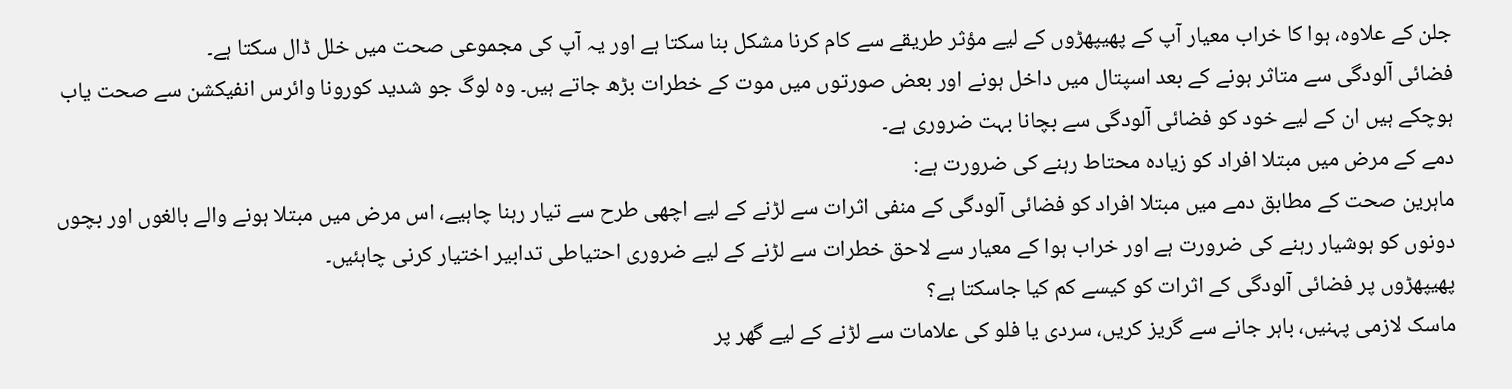جلن کے علاوہ، ہوا کا خراب معیار آپ کے پھیپھڑوں کے لیے مؤثر طریقے سے کام کرنا مشکل بنا سکتا ہے اور یہ آپ کی مجموعی صحت میں خلل ڈال سکتا ہے۔
فضائی آلودگی سے متاثر ہونے کے بعد اسپتال میں داخل ہونے اور بعض صورتوں میں موت کے خطرات بڑھ جاتے ہیں۔ وہ لوگ جو شدید کورونا وائرس انفیکشن سے صحت یاب ہوچکے ہیں ان کے لیے خود کو فضائی آلودگی سے بچانا بہت ضروری ہے۔
دمے کے مرض میں مبتلا افراد کو زیادہ محتاط رہنے کی ضرورت ہے:
ماہرین صحت کے مطابق دمے میں مبتلا افراد کو فضائی آلودگی کے منفی اثرات سے لڑنے کے لیے اچھی طرح سے تیار رہنا چاہیے، اس مرض میں مبتلا ہونے والے بالغوں اور بچوں دونوں کو ہوشیار رہنے کی ضرورت ہے اور خراب ہوا کے معیار سے لاحق خطرات سے لڑنے کے لیے ضروری احتیاطی تدابیر اختیار کرنی چاہئیں۔
پھیپھڑوں پر فضائی آلودگی کے اثرات کو کیسے کم کیا جاسکتا ہے؟
ماسک لازمی پہنیں، باہر جانے سے گریز کریں، سردی یا فلو کی علامات سے لڑنے کے لیے گھر پر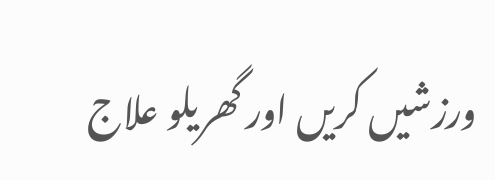ورزشیں کریں اور گھریلو علاج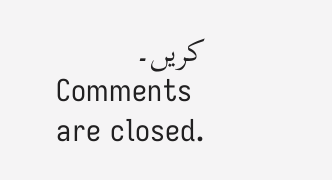کریں۔
Comments are closed.